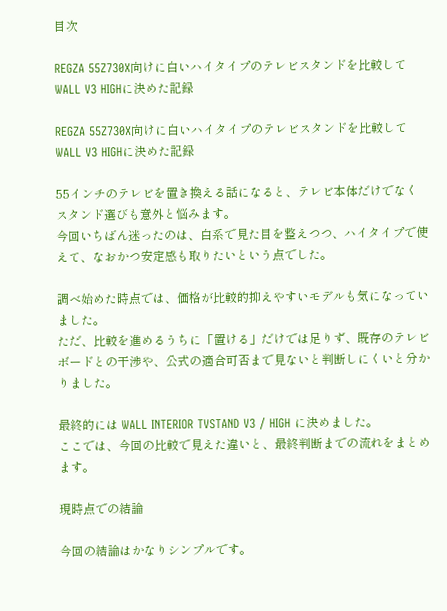目次

REGZA 55Z730X向けに白いハイタイプのテレビスタンドを比較してWALL V3 HIGHに決めた記録

REGZA 55Z730X向けに白いハイタイプのテレビスタンドを比較してWALL V3 HIGHに決めた記録

55インチのテレビを置き換える話になると、テレビ本体だけでなくスタンド選びも意外と悩みます。
今回いちばん迷ったのは、白系で見た目を整えつつ、ハイタイプで使えて、なおかつ安定感も取りたいという点でした。

調べ始めた時点では、価格が比較的抑えやすいモデルも気になっていました。
ただ、比較を進めるうちに「置ける」だけでは足りず、既存のテレビボードとの干渉や、公式の適合可否まで見ないと判断しにくいと分かりました。

最終的には WALL INTERIOR TVSTAND V3 / HIGH に決めました。
ここでは、今回の比較で見えた違いと、最終判断までの流れをまとめます。

現時点での結論

今回の結論はかなりシンプルです。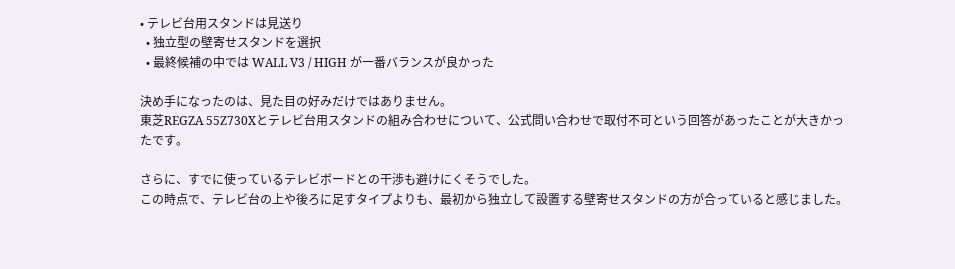• テレビ台用スタンドは見送り
  • 独立型の壁寄せスタンドを選択
  • 最終候補の中では WALL V3 / HIGH が一番バランスが良かった

決め手になったのは、見た目の好みだけではありません。
東芝REGZA 55Z730Xとテレビ台用スタンドの組み合わせについて、公式問い合わせで取付不可という回答があったことが大きかったです。

さらに、すでに使っているテレビボードとの干渉も避けにくそうでした。
この時点で、テレビ台の上や後ろに足すタイプよりも、最初から独立して設置する壁寄せスタンドの方が合っていると感じました。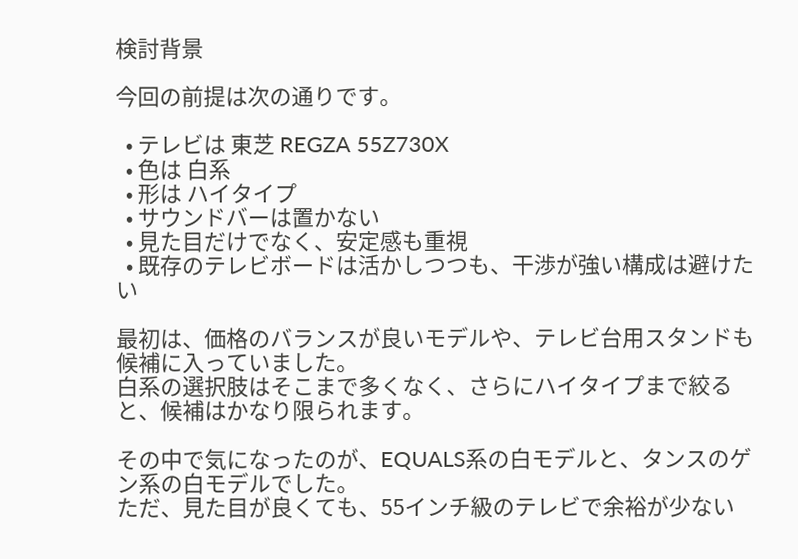検討背景

今回の前提は次の通りです。

  • テレビは 東芝 REGZA 55Z730X
  • 色は 白系
  • 形は ハイタイプ
  • サウンドバーは置かない
  • 見た目だけでなく、安定感も重視
  • 既存のテレビボードは活かしつつも、干渉が強い構成は避けたい

最初は、価格のバランスが良いモデルや、テレビ台用スタンドも候補に入っていました。
白系の選択肢はそこまで多くなく、さらにハイタイプまで絞ると、候補はかなり限られます。

その中で気になったのが、EQUALS系の白モデルと、タンスのゲン系の白モデルでした。
ただ、見た目が良くても、55インチ級のテレビで余裕が少ない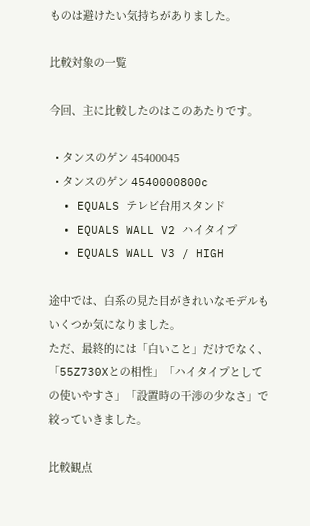ものは避けたい気持ちがありました。

比較対象の一覧

今回、主に比較したのはこのあたりです。

  • タンスのゲン 45400045
  • タンスのゲン 4540000800c
  • EQUALS テレビ台用スタンド
  • EQUALS WALL V2 ハイタイプ
  • EQUALS WALL V3 / HIGH

途中では、白系の見た目がきれいなモデルもいくつか気になりました。
ただ、最終的には「白いこと」だけでなく、「55Z730Xとの相性」「ハイタイプとしての使いやすさ」「設置時の干渉の少なさ」で絞っていきました。

比較観点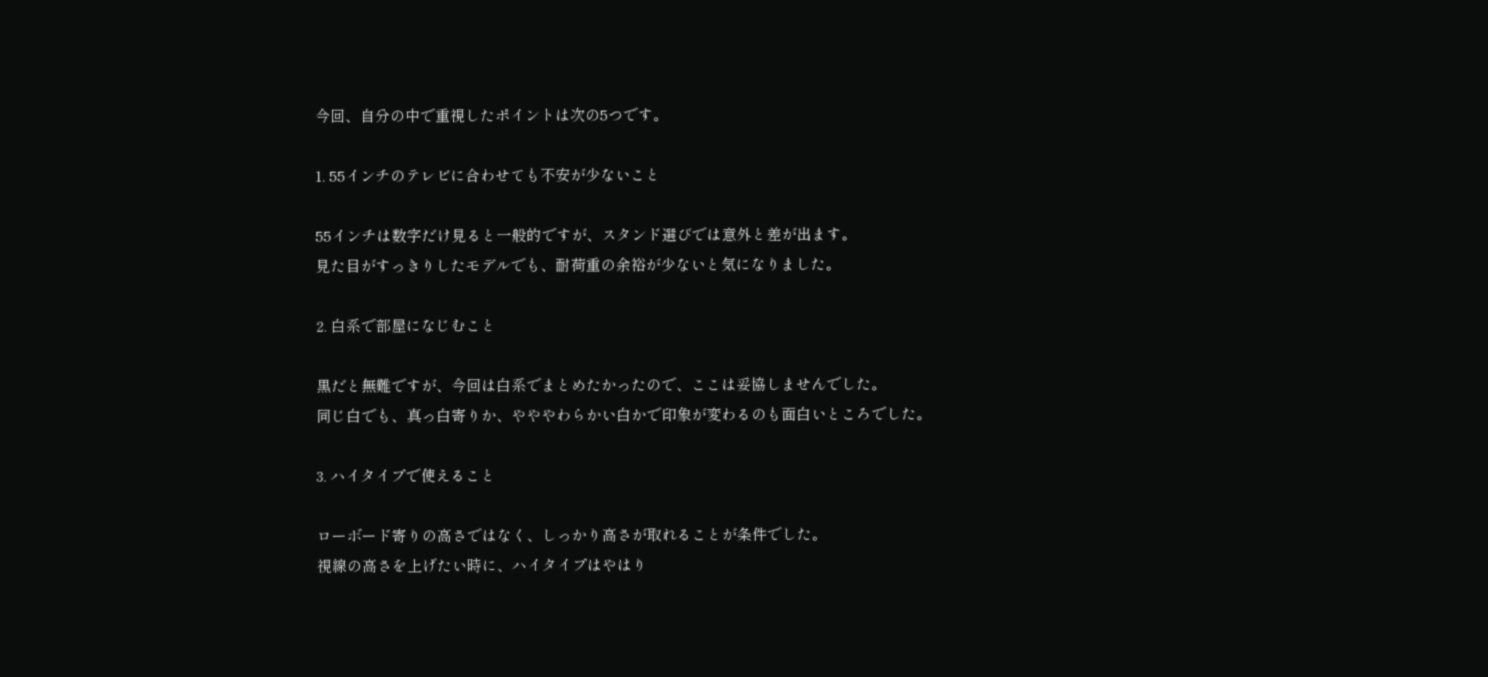今回、自分の中で重視したポイントは次の5つです。

1. 55インチのテレビに合わせても不安が少ないこと

55インチは数字だけ見ると一般的ですが、スタンド選びでは意外と差が出ます。
見た目がすっきりしたモデルでも、耐荷重の余裕が少ないと気になりました。

2. 白系で部屋になじむこと

黒だと無難ですが、今回は白系でまとめたかったので、ここは妥協しませんでした。
同じ白でも、真っ白寄りか、やややわらかい白かで印象が変わるのも面白いところでした。

3. ハイタイプで使えること

ローボード寄りの高さではなく、しっかり高さが取れることが条件でした。
視線の高さを上げたい時に、ハイタイプはやはり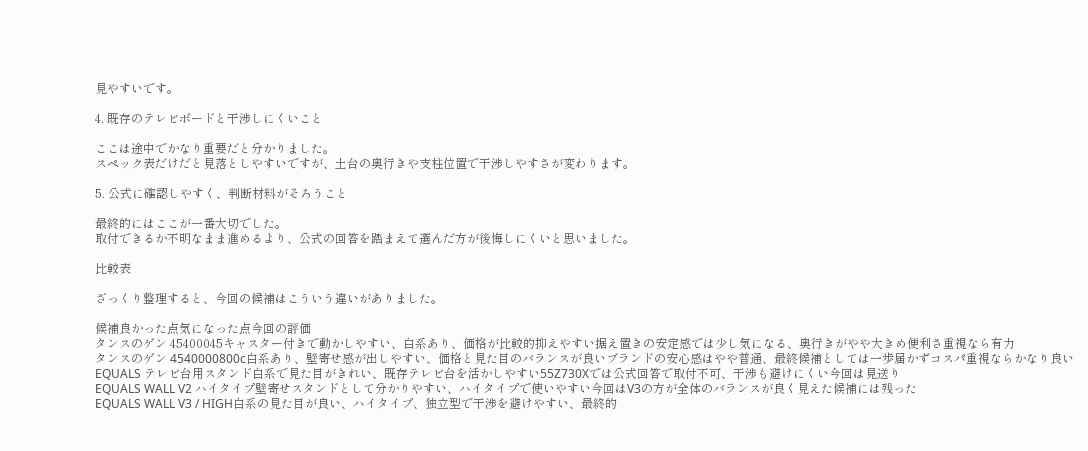見やすいです。

4. 既存のテレビボードと干渉しにくいこと

ここは途中でかなり重要だと分かりました。
スペック表だけだと見落としやすいですが、土台の奥行きや支柱位置で干渉しやすさが変わります。

5. 公式に確認しやすく、判断材料がそろうこと

最終的にはここが一番大切でした。
取付できるか不明なまま進めるより、公式の回答を踏まえて選んだ方が後悔しにくいと思いました。

比較表

ざっくり整理すると、今回の候補はこういう違いがありました。

候補良かった点気になった点今回の評価
タンスのゲン 45400045キャスター付きで動かしやすい、白系あり、価格が比較的抑えやすい据え置きの安定感では少し気になる、奥行きがやや大きめ便利さ重視なら有力
タンスのゲン 4540000800c白系あり、壁寄せ感が出しやすい、価格と見た目のバランスが良いブランドの安心感はやや普通、最終候補としては一歩届かずコスパ重視ならかなり良い
EQUALS テレビ台用スタンド白系で見た目がきれい、既存テレビ台を活かしやすい55Z730Xでは公式回答で取付不可、干渉も避けにくい今回は見送り
EQUALS WALL V2 ハイタイプ壁寄せスタンドとして分かりやすい、ハイタイプで使いやすい今回はV3の方が全体のバランスが良く見えた候補には残った
EQUALS WALL V3 / HIGH白系の見た目が良い、ハイタイプ、独立型で干渉を避けやすい、最終的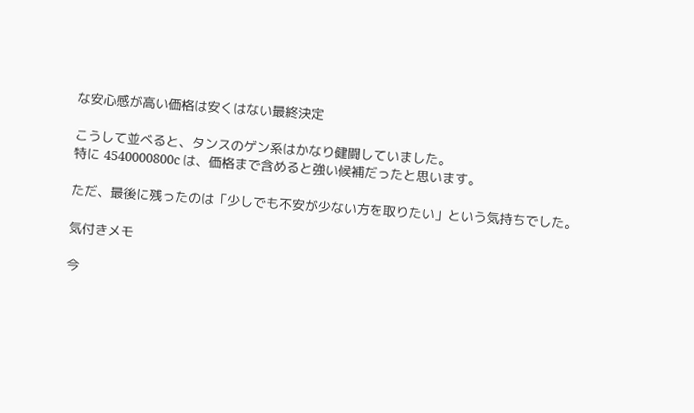な安心感が高い価格は安くはない最終決定

こうして並べると、タンスのゲン系はかなり健闘していました。
特に 4540000800c は、価格まで含めると強い候補だったと思います。

ただ、最後に残ったのは「少しでも不安が少ない方を取りたい」という気持ちでした。

気付きメモ

今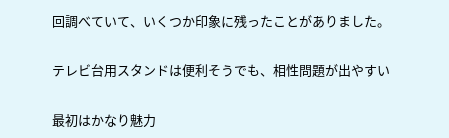回調べていて、いくつか印象に残ったことがありました。

テレビ台用スタンドは便利そうでも、相性問題が出やすい

最初はかなり魅力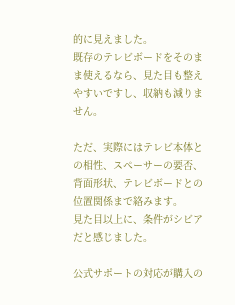的に見えました。
既存のテレビボードをそのまま使えるなら、見た目も整えやすいですし、収納も減りません。

ただ、実際にはテレビ本体との相性、スペーサーの要否、背面形状、テレビボードとの位置関係まで絡みます。
見た目以上に、条件がシビアだと感じました。

公式サポートの対応が購入の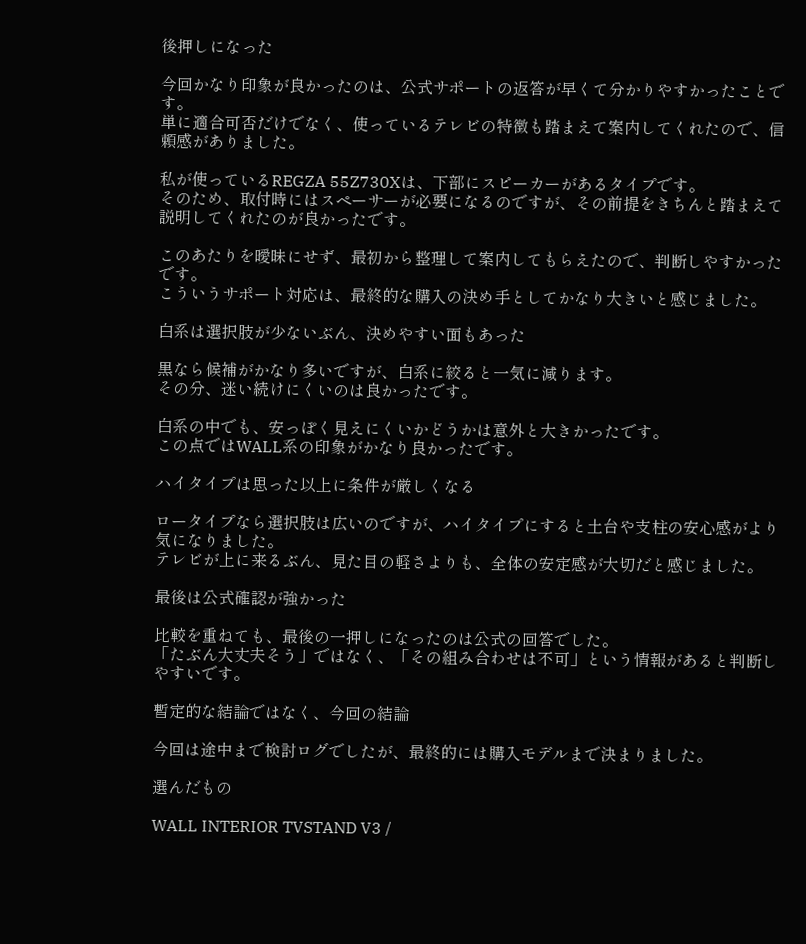後押しになった

今回かなり印象が良かったのは、公式サポートの返答が早くて分かりやすかったことです。
単に適合可否だけでなく、使っているテレビの特徴も踏まえて案内してくれたので、信頼感がありました。

私が使っているREGZA 55Z730Xは、下部にスピーカーがあるタイプです。
そのため、取付時にはスペーサーが必要になるのですが、その前提をきちんと踏まえて説明してくれたのが良かったです。

このあたりを曖昧にせず、最初から整理して案内してもらえたので、判断しやすかったです。
こういうサポート対応は、最終的な購入の決め手としてかなり大きいと感じました。

白系は選択肢が少ないぶん、決めやすい面もあった

黒なら候補がかなり多いですが、白系に絞ると一気に減ります。
その分、迷い続けにくいのは良かったです。

白系の中でも、安っぽく見えにくいかどうかは意外と大きかったです。
この点ではWALL系の印象がかなり良かったです。

ハイタイプは思った以上に条件が厳しくなる

ロータイプなら選択肢は広いのですが、ハイタイプにすると土台や支柱の安心感がより気になりました。
テレビが上に来るぶん、見た目の軽さよりも、全体の安定感が大切だと感じました。

最後は公式確認が強かった

比較を重ねても、最後の一押しになったのは公式の回答でした。
「たぶん大丈夫そう」ではなく、「その組み合わせは不可」という情報があると判断しやすいです。

暫定的な結論ではなく、今回の結論

今回は途中まで検討ログでしたが、最終的には購入モデルまで決まりました。

選んだもの

WALL INTERIOR TVSTAND V3 /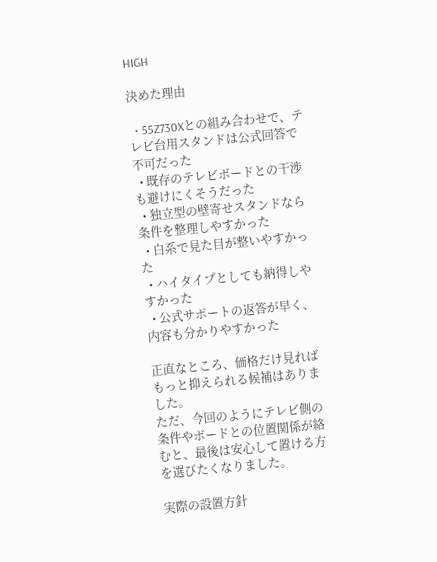HIGH

決めた理由

  • 55Z730Xとの組み合わせで、テレビ台用スタンドは公式回答で不可だった
  • 既存のテレビボードとの干渉も避けにくそうだった
  • 独立型の壁寄せスタンドなら条件を整理しやすかった
  • 白系で見た目が整いやすかった
  • ハイタイプとしても納得しやすかった
  • 公式サポートの返答が早く、内容も分かりやすかった

正直なところ、価格だけ見ればもっと抑えられる候補はありました。
ただ、今回のようにテレビ側の条件やボードとの位置関係が絡むと、最後は安心して置ける方を選びたくなりました。

実際の設置方針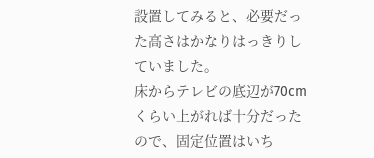設置してみると、必要だった高さはかなりはっきりしていました。
床からテレビの底辺が70cmくらい上がれば十分だったので、固定位置はいち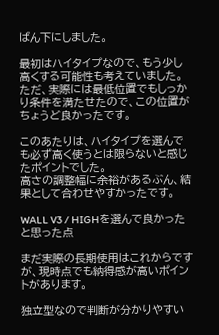ばん下にしました。

最初はハイタイプなので、もう少し高くする可能性も考えていました。
ただ、実際には最低位置でもしっかり条件を満たせたので、この位置がちょうど良かったです。

このあたりは、ハイタイプを選んでも必ず高く使うとは限らないと感じたポイントでした。
高さの調整幅に余裕があるぶん、結果として合わせやすかったです。

WALL V3 / HIGHを選んで良かったと思った点

まだ実際の長期使用はこれからですが、現時点でも納得感が高いポイントがあります。

独立型なので判断が分かりやすい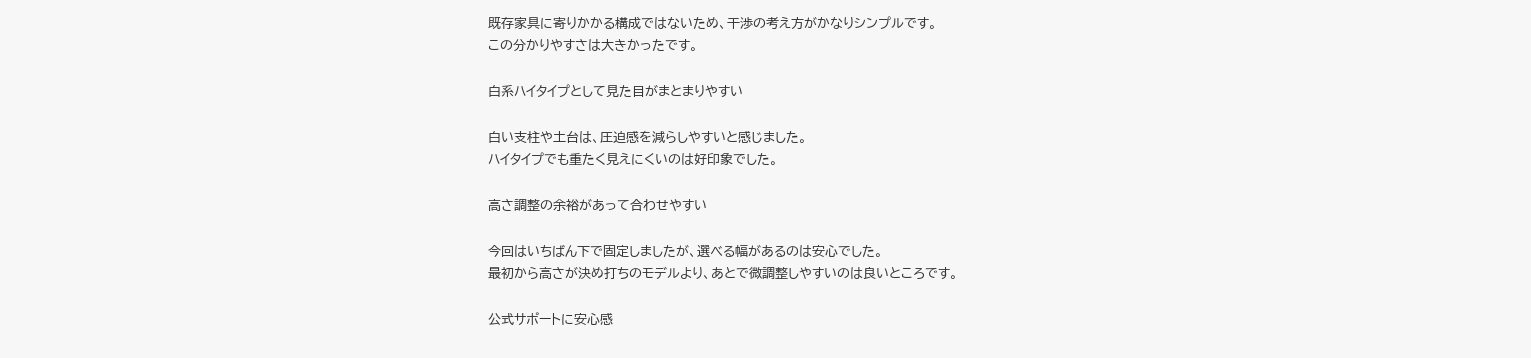既存家具に寄りかかる構成ではないため、干渉の考え方がかなりシンプルです。
この分かりやすさは大きかったです。

白系ハイタイプとして見た目がまとまりやすい

白い支柱や土台は、圧迫感を減らしやすいと感じました。
ハイタイプでも重たく見えにくいのは好印象でした。

高さ調整の余裕があって合わせやすい

今回はいちばん下で固定しましたが、選べる幅があるのは安心でした。
最初から高さが決め打ちのモデルより、あとで微調整しやすいのは良いところです。

公式サポートに安心感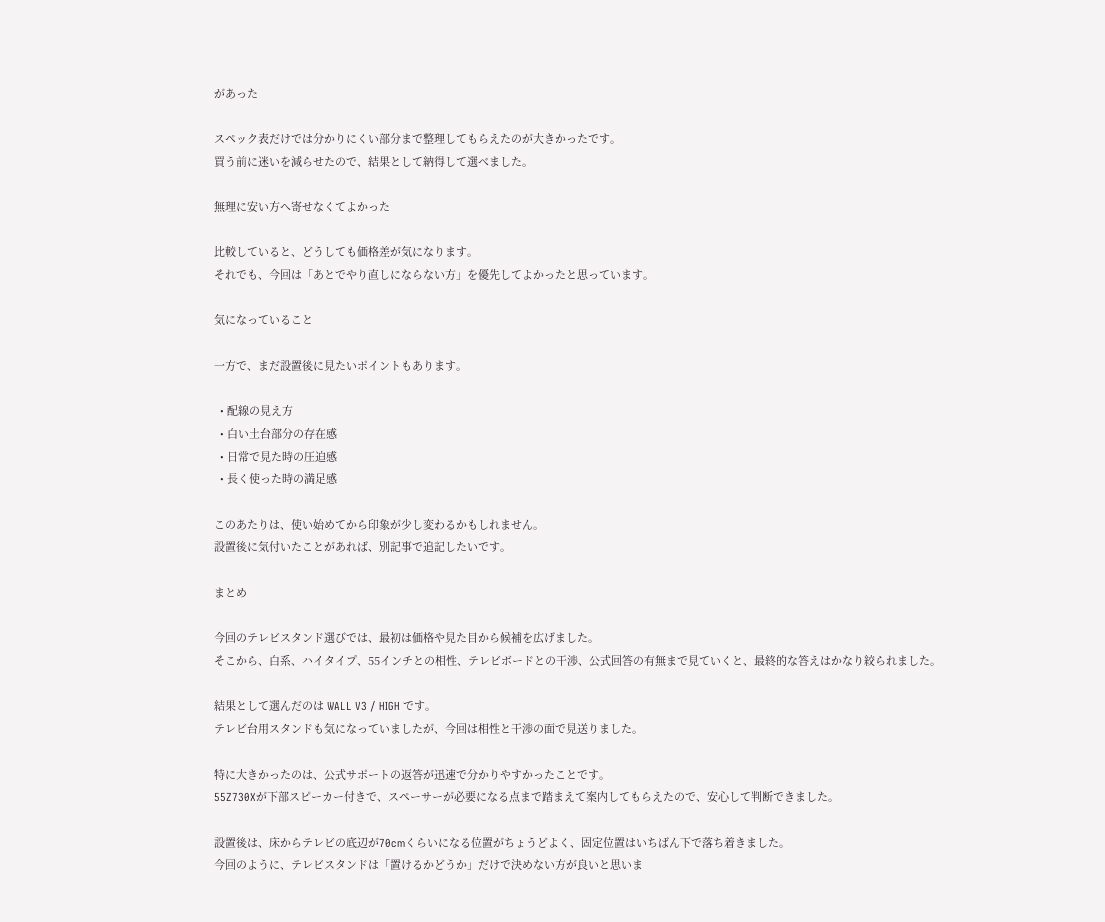があった

スペック表だけでは分かりにくい部分まで整理してもらえたのが大きかったです。
買う前に迷いを減らせたので、結果として納得して選べました。

無理に安い方へ寄せなくてよかった

比較していると、どうしても価格差が気になります。
それでも、今回は「あとでやり直しにならない方」を優先してよかったと思っています。

気になっていること

一方で、まだ設置後に見たいポイントもあります。

  • 配線の見え方
  • 白い土台部分の存在感
  • 日常で見た時の圧迫感
  • 長く使った時の満足感

このあたりは、使い始めてから印象が少し変わるかもしれません。
設置後に気付いたことがあれば、別記事で追記したいです。

まとめ

今回のテレビスタンド選びでは、最初は価格や見た目から候補を広げました。
そこから、白系、ハイタイプ、55インチとの相性、テレビボードとの干渉、公式回答の有無まで見ていくと、最終的な答えはかなり絞られました。

結果として選んだのは WALL V3 / HIGH です。
テレビ台用スタンドも気になっていましたが、今回は相性と干渉の面で見送りました。

特に大きかったのは、公式サポートの返答が迅速で分かりやすかったことです。
55Z730Xが下部スピーカー付きで、スペーサーが必要になる点まで踏まえて案内してもらえたので、安心して判断できました。

設置後は、床からテレビの底辺が70cmくらいになる位置がちょうどよく、固定位置はいちばん下で落ち着きました。
今回のように、テレビスタンドは「置けるかどうか」だけで決めない方が良いと思いま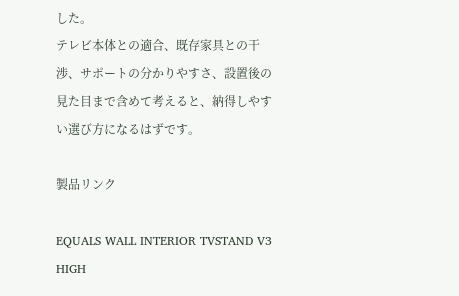した。
テレビ本体との適合、既存家具との干渉、サポートの分かりやすさ、設置後の見た目まで含めて考えると、納得しやすい選び方になるはずです。

製品リンク

EQUALS WALL INTERIOR TVSTAND V3 HIGH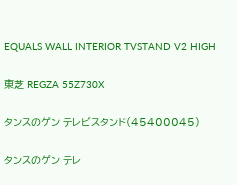EQUALS WALL INTERIOR TVSTAND V2 HIGH

東芝 REGZA 55Z730X

タンスのゲン テレビスタンド(45400045)

タンスのゲン テレ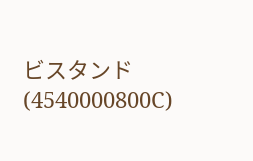ビスタンド(4540000800C)